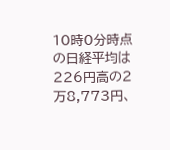10時0分時点の日経平均は226円高の2万8,773円、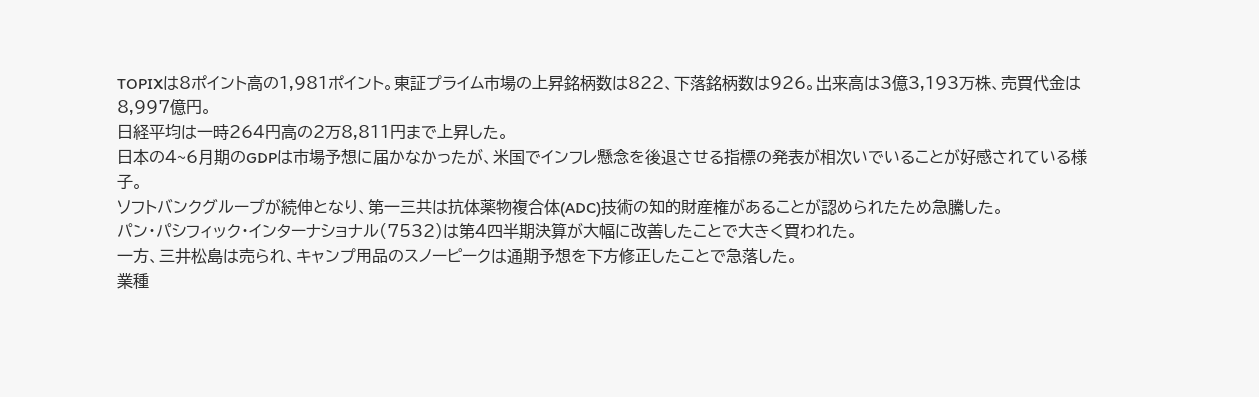TOPIXは8ポイント高の1,981ポイント。東証プライム市場の上昇銘柄数は822、下落銘柄数は926。出来高は3億3,193万株、売買代金は8,997億円。
日経平均は一時264円高の2万8,811円まで上昇した。
日本の4~6月期のGDPは市場予想に届かなかったが、米国でインフレ懸念を後退させる指標の発表が相次いでいることが好感されている様子。
ソフトバンクグループが続伸となり、第一三共は抗体薬物複合体(ADC)技術の知的財産権があることが認められたため急騰した。
パン・パシフィック・インターナショナル(7532)は第4四半期決算が大幅に改善したことで大きく買われた。
一方、三井松島は売られ、キャンプ用品のスノーピークは通期予想を下方修正したことで急落した。
業種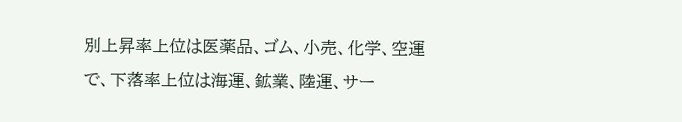別上昇率上位は医薬品、ゴム、小売、化学、空運で、下落率上位は海運、鉱業、陸運、サー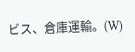ビス、倉庫運輸。(W)